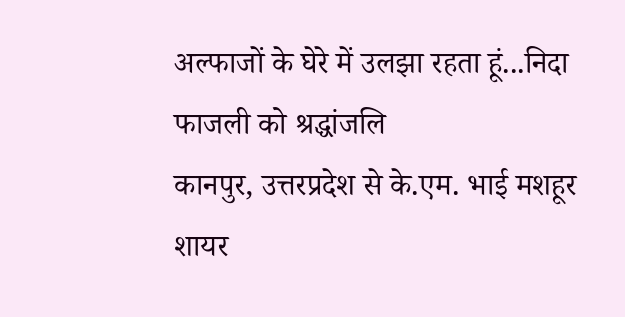अल्फाजों के घेरे में उलझा रहता हूं...निदा फाजली को श्रद्धांजलि
कानपुर, उत्तरप्रदेश से के.एम. भाई मशहूर शायर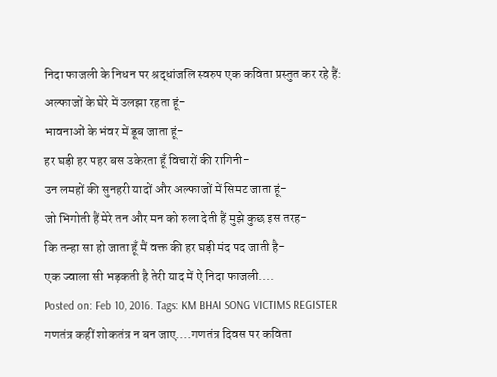निदा फाजली के निधन पर श्रद्धांजलि स्वरुप एक कविता प्रस्तुत कर रहे हैं:
अल्फाजों के घेरे में उलझा रहता हूं-
भावनाओं के भंवर में डूब जाता हूं-
हर घड़ी हर पहर बस उकेरता हूँ विचारों की रागिनी-
उन लमहों की सुनहरी यादों और अल्फाजों में सिमट जाता हूं-
जो भिगोती हैं मेरे तन और मन को रुला देती हैं मुझे कुछ इस तरह-
कि तन्हा सा हो जाता हूँ मैं वक्त की हर घड़ी मंद पद जाती है-
एक ज्वाला सी भड़कती है तेरी याद में ऐ निदा फाजली....
Posted on: Feb 10, 2016. Tags: KM BHAI SONG VICTIMS REGISTER
गणतंत्र कहीं शोकतंत्र न बन जाए....गणतंत्र दिवस पर कविता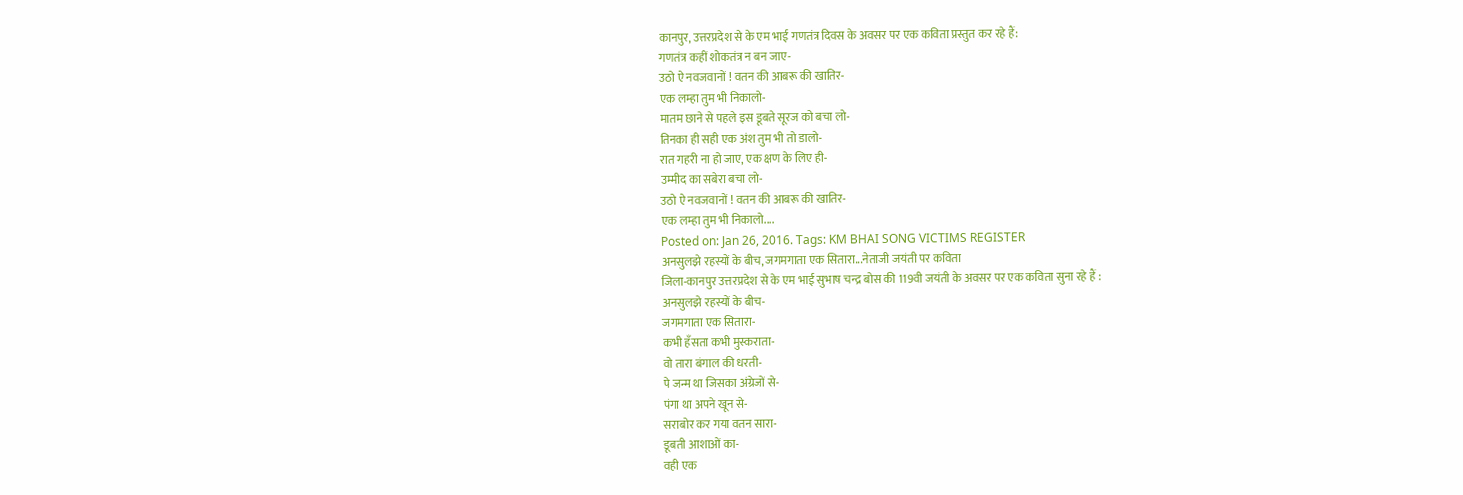कानपुर, उत्तरप्रदेश से के एम भाई गणतंत्र दिवस के अवसर पर एक कविता प्रस्तुत कर रहे हैं:
गणतंत्र कहीं शोकतंत्र न बन जाए-
उठो ऐ नवजवानों ! वतन की आबरू की खातिर-
एक लम्हा तुम भी निकालो-
मातम छाने से पहले इस डूबते सूरज को बचा लो-
तिनका ही सही एक अंश तुम भी तो डालो-
रात गहरी ना हो जाए, एक क्षण के लिए ही-
उम्मीद का सबेरा बचा लो-
उठो ऐ नवजवानों ! वतन की आबरू की खातिर-
एक लम्हा तुम भी निकालो....
Posted on: Jan 26, 2016. Tags: KM BHAI SONG VICTIMS REGISTER
अनसुलझे रहस्यों के बीच, जगमगाता एक सितारा...नेताजी जयंती पर कविता
जिला-कानपुर उत्तरप्रदेश से के एम भाई सुभाष चन्द्र बोस की 119वी जयंती के अवसर पर एक कविता सुना रहे हैं :
अनसुलझे रहस्यों के बीच-
जगमगाता एक सितारा-
कभी हँसता कभी मुस्कराता-
वो तारा बंगाल की धरती-
पे जन्म था जिसका अंग्रेजों से-
पंगा था अपने खून से-
सराबोर कर गया वतन सारा-
डूबती आशाओं का-
वही एक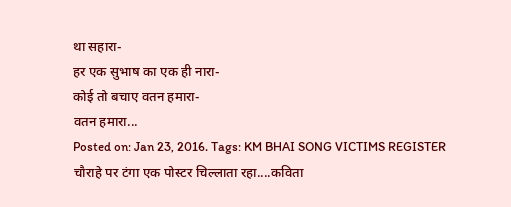था सहारा-
हर एक सुभाष का एक ही नारा-
कोई तो बचाए वतन हमारा-
वतन हमारा...
Posted on: Jan 23, 2016. Tags: KM BHAI SONG VICTIMS REGISTER
चौराहे पर टंगा एक पोस्टर चिल्लाता रहा....कविता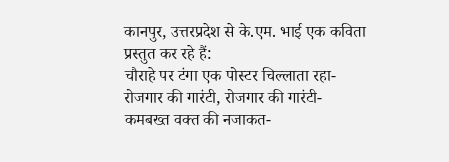कानपुर, उत्तरप्रदेश से के.एम. भाई एक कविता प्रस्तुत कर रहे हैं:
चौराहे पर टंगा एक पोस्टर चिल्लाता रहा-
रोजगार की गारंटी, रोजगार की गारंटी-
कमबख्त वक्त की नजाकत-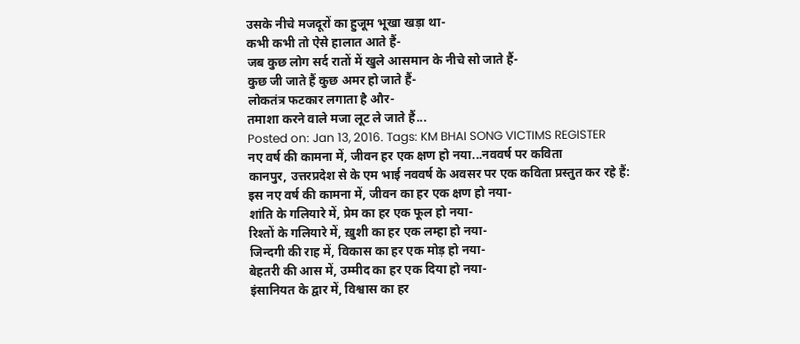उसके नीचे मजदूरों का हुजूम भूखा खड़ा था-
कभी कभी तो ऐसे हालात आते हैं-
जब कुछ लोग सर्द रातों में खुले आसमान के नीचे सो जाते हैं-
कुछ जी जाते हैं कुछ अमर हो जाते हैं-
लोकतंत्र फटकार लगाता है और-
तमाशा करने वाले मजा लूट ले जाते हैं...
Posted on: Jan 13, 2016. Tags: KM BHAI SONG VICTIMS REGISTER
नए वर्ष की कामना में, जीवन हर एक क्षण हो नया...नववर्ष पर कविता
कानपुर, उत्तरप्रदेश से के एम भाई नववर्ष के अवसर पर एक कविता प्रस्तुत कर रहे हैं:
इस नए वर्ष की कामना में, जीवन का हर एक क्षण हो नया-
शांति के गलियारे में, प्रेम का हर एक फूल हो नया-
रिश्तों के गलियारे में, ख़ुशी का हर एक लम्हा हो नया-
जिन्दगी की राह में, विकास का हर एक मोड़ हो नया-
बेहतरी की आस में, उम्मीद का हर एक दिया हो नया-
इंसानियत के द्वार में, विश्वास का हर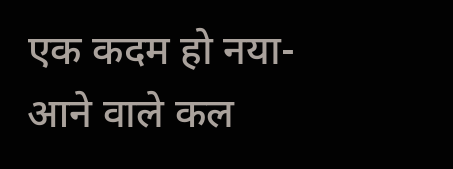एक कदम हो नया-
आने वाले कल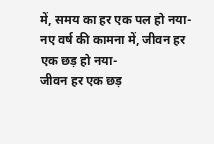में, समय का हर एक पल हो नया-
नए वर्ष की कामना में, जीवन हर एक छड़ हो नया-
जीवन हर एक छड़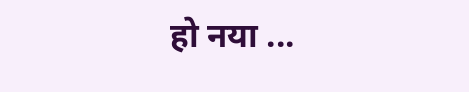हो नया ...